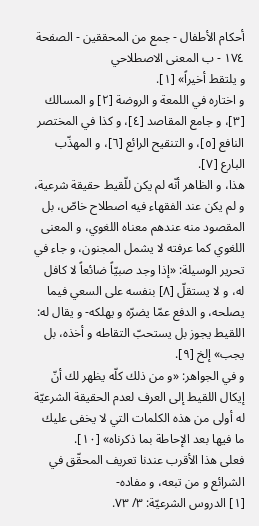أحكام الأطفال - جمع من المحققين - الصفحة ١٧٤ - ب المعنى الاصطلاحي
و يلتقط أخيراً» [١].
و اختاره في اللمعة و الروضة [٢] و المسالك [٣]، و جامع المقاصد [٤]، و كذا في المختصر النافع [٥]، و التنقيح الرائع [٦]، و المهذّب البارع [٧].
هذا، و الظاهر أنّه لم يكن للّقيط حقيقة شرعية، و لم يكن عند الفقهاء فيه اصطلاح خاصّ، بل المقصود منه عندهم معناه اللغوي، و المعنى اللغوي كما عرفته لا يشمل المجنون، و جاء في تحرير الوسيلة: «إذا وجد صبيّاً ضائعاً لا كافل له، و لا يستقلّ [٨] بنفسه على السعي فيما يصلحه، و الدفع عمّا يضرّه و يهلكه- و يقال له:
اللقيط يجوز بل يستحبّ التقاطه و أخذه، بل يجب» إلخ [٩].
و في الجواهر: «و من ذلك كلّه يظهر لك أنّ إيكال اللقيط إلى العرف لعدم الحقيقة الشرعيّة له أولى من هذه الكلمات التي لا يخفى عليك ما فيها بعد الإحاطة بما ذكرناه» [١٠].
فعلى هذا الأقرب عندنا تعريف المحقّق في الشرائع و من تبعه، و مفاده-
[١] الدروس الشرعيّة: ٣/ ٧٣.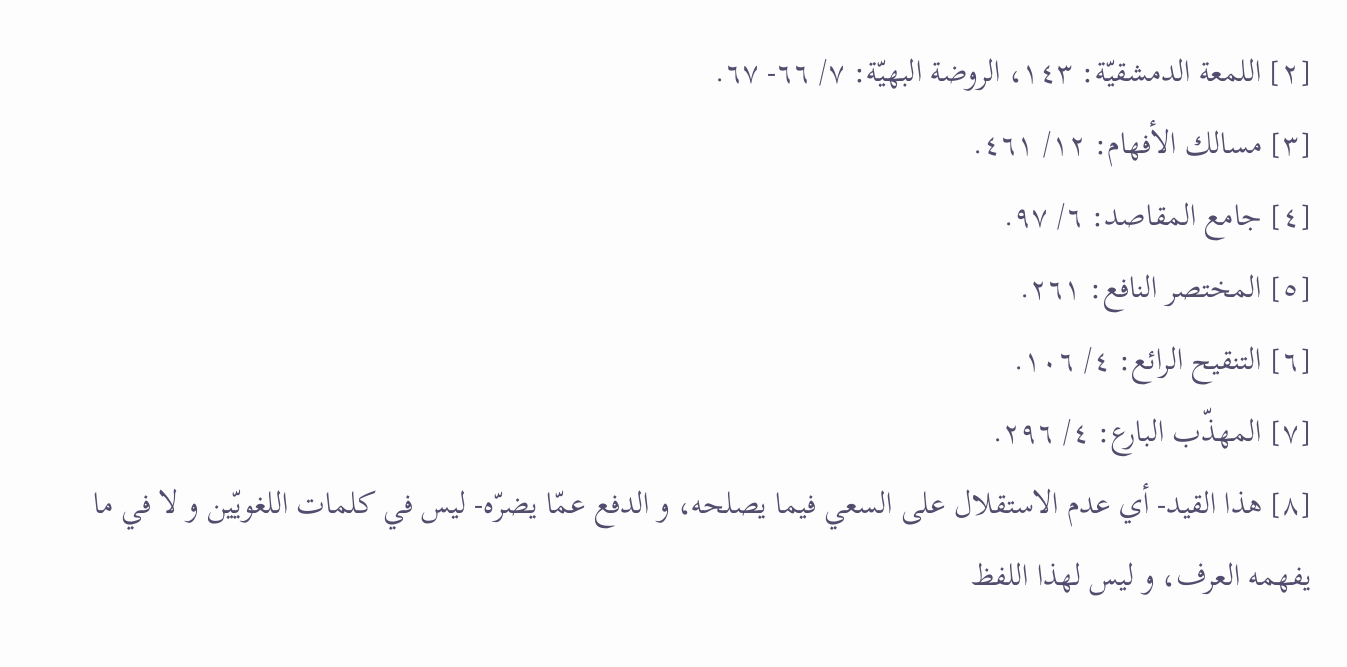[٢] اللمعة الدمشقيّة: ١٤٣، الروضة البهيّة: ٧/ ٦٦- ٦٧.
[٣] مسالك الأفهام: ١٢/ ٤٦١.
[٤] جامع المقاصد: ٦/ ٩٧.
[٥] المختصر النافع: ٢٦١.
[٦] التنقيح الرائع: ٤/ ١٠٦.
[٧] المهذّب البارع: ٤/ ٢٩٦.
[٨] هذا القيد- أي عدم الاستقلال على السعي فيما يصلحه، و الدفع عمّا يضرّه- ليس في كلمات اللغويّين و لا في ما يفهمه العرف، و ليس لهذا اللفظ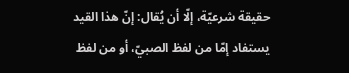حقيقة شرعيّة، إلّا أن يُقال: إنّ هذا القيد يستفاد إمّا من لفظ الصبيّ، أو من لفظ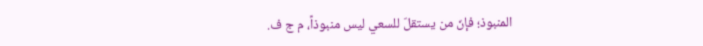المنبوذ؛ فإنّ من يستقلّ للسعي ليس منبوذاً، م ج ف.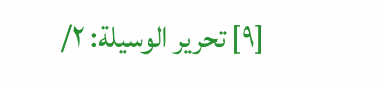[٩] تحرير الوسيلة: ٢/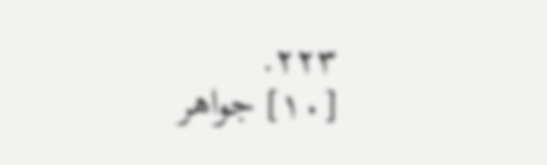٢٢٣.
[١٠] جواهر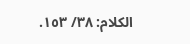الكلام: ٣٨/ ١٥٣.